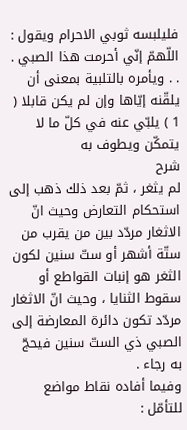فليلبسه ثوبي الاحرام ويقول : اللّهمّ إنّي أحرمت هذا الصبي . . . ويأمره بالتلبية بمعنى أن يلقّنه إيّاها وإن لم يكن قابلا ( 1 ) يلبّي عنه في كلّ ما لا يتمكّن ويطوف به
شرح
لم يثغر ، ثمّ بعد ذلك ذهب إلى استحكام التعارض وحيث انّ الاثغار مردّد بين من يقرب من ستّة أشهر أو ستّ سنين لكون الثغر هو إنبات القواطع أو سقوط الثنايا ، وحيث انّ الاثغار مردّد تكون دائرة المعارضة إلى الصبي ذي الستّ سنين فيحجّ به رجاء .
وفيما أفاده نقاط مواضع للتأمّل :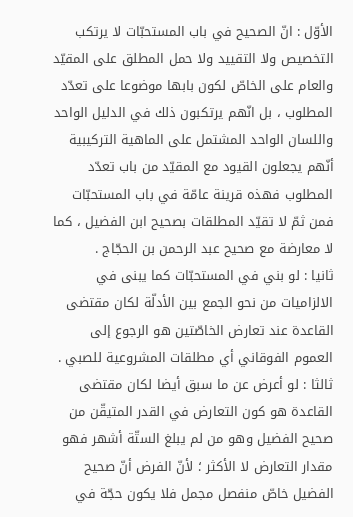الأوّل : انّ الصحيح في باب المستحبّات لا يرتكب التخصيص ولا التقييد ولا حمل المطلق على المقيّد والعام على الخاصّ لكون بابها موضوعا على تعدّد المطلوب ، بل انّهم يرتكبون ذلك في الدليل الواحد واللسان الواحد المشتمل على الماهية التركيبية أنّهم يجعلون القيود مع المقيّد من باب تعدّد المطلوب فهذه قرينة عامّة في باب المستحبّات فمن ثمّ لا تقيّد المطلقات بصحيح ابن الفضيل ، كما لا معارضة مع صحيح عبد الرحمن بن الحجّاج .
ثانيا : لو بني في المستحبّات كما يبنى في الالزاميات من نحو الجمع بين الأدلّة لكان مقتضى القاعدة عند تعارض الخاصّتين هو الرجوع إلى العموم الفوقاني أي مطلقات المشروعية للصبي .
ثالثا : لو أعرض عن ما سبق أيضا لكان مقتضى القاعدة هو كون التعارض في القدر المتيقّن من صحيح الفضيل وهو من لم يبلغ الستّة أشهر فهو مقدار التعارض لا الأكثر ؛ لأنّ الفرض أنّ صحيح الفضيل خاصّ منفصل مجمل فلا يكون حجّة في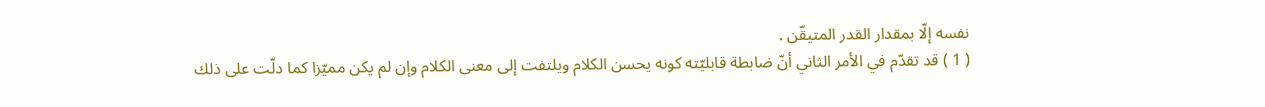نفسه إلّا بمقدار القدر المتيقّن .
( 1 ) قد تقدّم في الأمر الثاني أنّ ضابطة قابليّته كونه يحسن الكلام ويلتفت إلى معنى الكلام وإن لم يكن مميّزا كما دلّت على ذلك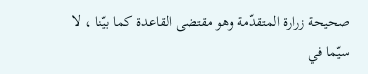صحيحة زرارة المتقدّمة وهو مقتضى القاعدة كما بيّنا ، لا سيّما في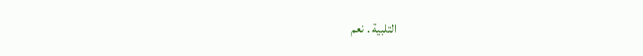التلبية . نعم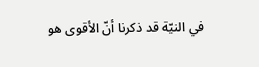في النيّة قد ذكرنا أنّ الأقوى هو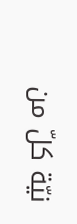نيّة كلّ من